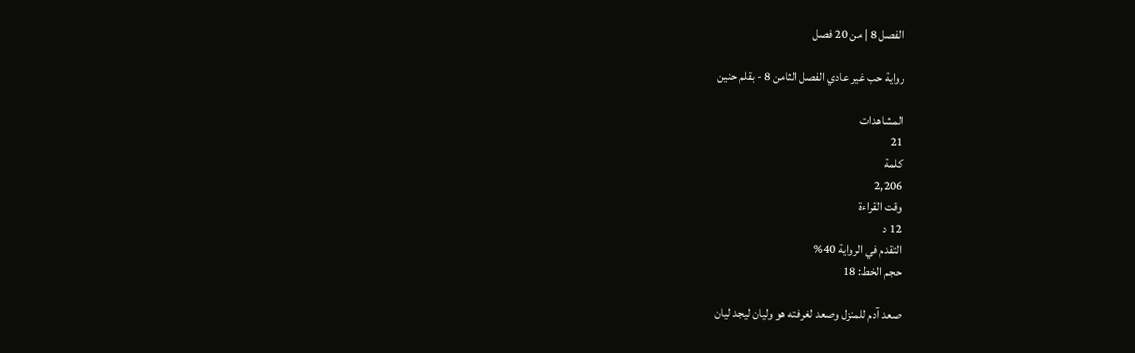الفصل 8 | من 20 فصل

رواية حب غير عادي الفصل الثامن 8 - بقلم حنين

المشاهدات
21
كلمة
2,206
وقت القراءة
12 د
التقدم في الرواية 40%
حجم الخط: 18

صعد آدم للمنزل وصعد لغرفته هو وليان ليجد ليان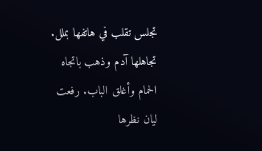تجلس تقلب في هاتفها بملل. تجاهلها آدم وذهب باتجاه الحمام وأغلق الباب. رفعت ليان نظرها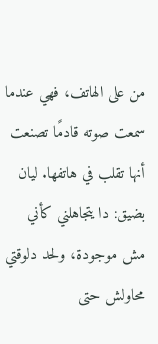من على الهاتف، فهي عندما سمعت صوته قادمًا تصنعت أنها تقلب في هاتفها. ليان بضيق: دا يتجاهلني كأني مش موجودة، ولحد دلوقتي محاولش حتى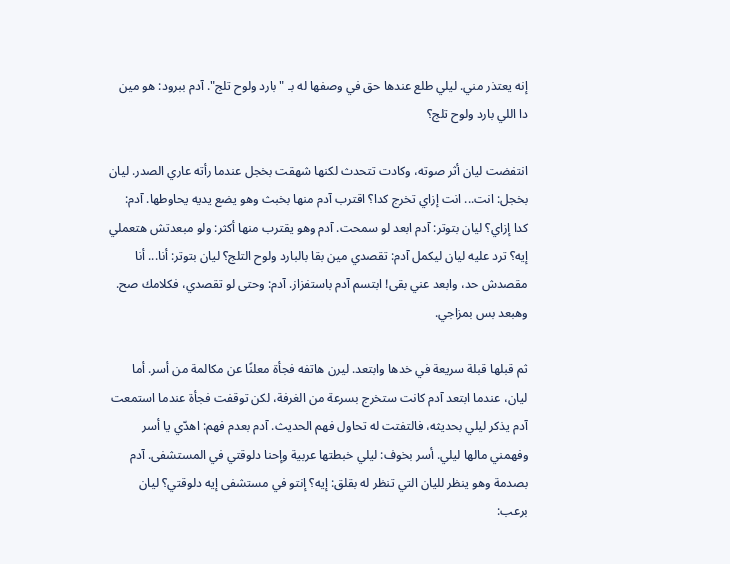إنه يعتذر مني. ليلي طلع عندها حق في وصفها له بـ "بارد ولوح تلج". آدم ببرود: هو مين دا اللي بارد ولوح تلج؟

انتفضت ليان أثر صوته، وكادت تتحدث لكنها شهقت بخجل عندما رأته عاري الصدر. ليان بخجل: انت... انت إزاي تخرج كدا؟ اقترب آدم منها بخبث وهو يضع يديه يحاوطها. آدم: كدا إزاي؟ ليان بتوتر: آدم ابعد لو سمحت. آدم وهو يقترب منها أكثر: ولو مبعدتش هتعملي إيه؟ ترد عليه ليان ليكمل آدم: تقصدي مين بقا بالبارد ولوح التلج؟ ليان بتوتر: أنا... أنا مقصدش حد، وابعد عني بقى! ابتسم آدم باستفزاز. آدم: وحتى لو تقصدي، فكلامك صح. وهبعد بس بمزاجي.

ثم قبلها قبلة سريعة في خدها وابتعد. ليرن هاتفه فجأة معلنًا عن مكالمة من أسر. أما ليان، عندما ابتعد آدم كانت ستخرج بسرعة من الغرفة، لكن توقفت فجأة عندما استمعت آدم يذكر ليلي بحديثه، فالتفتت له تحاول فهم الحديث. آدم بعدم فهم: اهدّي يا أسر وفهمني مالها ليلي. أسر بخوف: ليلي خبطتها عربية وإحنا دلوقتي في المستشفى. آدم بصدمة وهو ينظر لليان التي تنظر له بقلق: إيه؟ إنتو في مستشفى إيه دلوقتي؟ ليان برعب: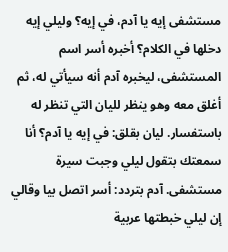مستشفى إيه يا آدم، في إيه؟ وليلي إيه دخلها في الكلام؟ أخبره أسر اسم المستشفى، ليخبره آدم أنه سيأتي له، ثم أغلق معه وهو ينظر لليان التي تنظر له باستفسار. ليان بقلق: في إيه يا آدم؟ أنا سمعتك بتقول ليلي وجبت سيرة مستشفى. آدم بتردد: أسر اتصل بيا وقالي إن ليلي خبطتها عربية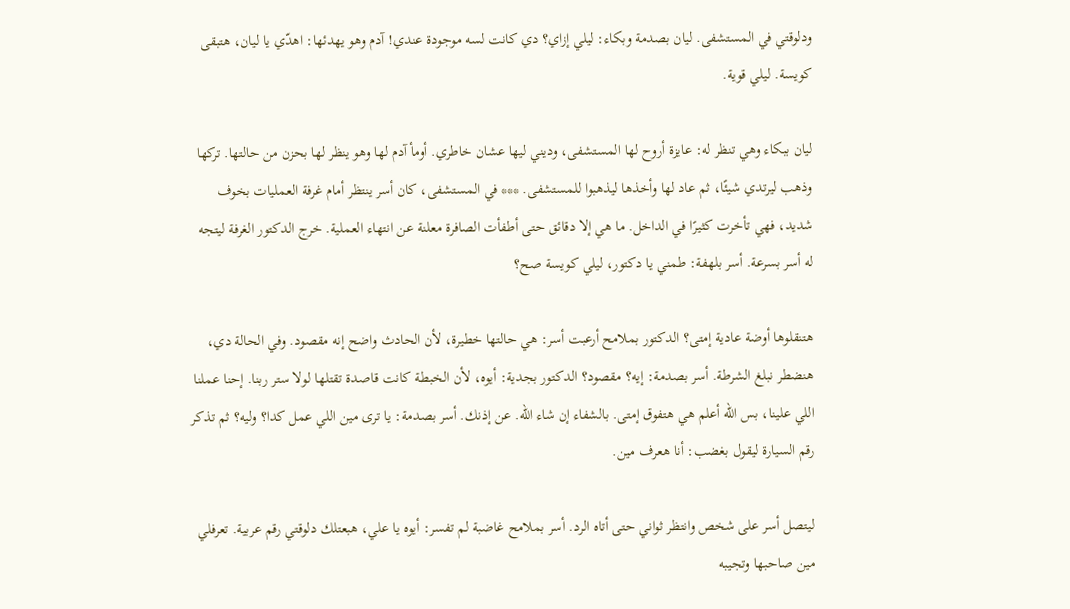ودلوقتي في المستشفى. ليان بصدمة وبكاء: ليلي إزاي؟ دي كانت لسه موجودة عندي! آدم وهو يهدئها: اهدّي يا ليان، هتبقى كويسة. ليلي قوية.

ليان ببكاء وهي تنظر له: عايزة أروح لها المستشفى، وديني ليها عشان خاطري. أومأ آدم لها وهو ينظر لها بحزن من حالتها. تركها وذهب ليرتدي شيئًا، ثم عاد لها وأخذها ليذهبوا للمستشفى. *** في المستشفى، كان أسر ينتظر أمام غرفة العمليات بخوف شديد، فهي تأخرت كثيرًا في الداخل. ما هي إلا دقائق حتى أطفأت الصافرة معلنة عن انتهاء العملية. خرج الدكتور الغرفة ليتجه له أسر بسرعة. أسر بلهفة: طمني يا دكتور، ليلي كويسة صح؟

هتنقلوها أوضة عادية إمتى؟ الدكتور بملامح أرعبت أسر: هي حالتها خطيرة، لأن الحادث واضح إنه مقصود. وفي الحالة دي، هنضطر نبلغ الشرطة. أسر بصدمة: إيه؟ مقصود؟ الدكتور بجدية: أيوه، لأن الخبطة كانت قاصدة تقتلها لولا ستر ربنا. إحنا عملنا اللي علينا، بس الله أعلم هي هتفوق إمتى. بالشفاء إن شاء الله. عن إذنك. أسر بصدمة: يا ترى مين اللي عمل كدا؟ وليه؟ ثم تذكر رقم السيارة ليقول بغضب: أنا هعرف مين.

ليتصل أسر على شخص وانتظر ثواني حتى أتاه الرد. أسر بملامح غاضبة لم تفسر: أيوه يا علي، هبعتلك دلوقتي رقم عربية. تعرفلي مين صاحبها وتجيبه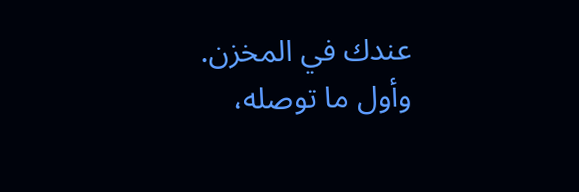عندك في المخزن. وأول ما توصله،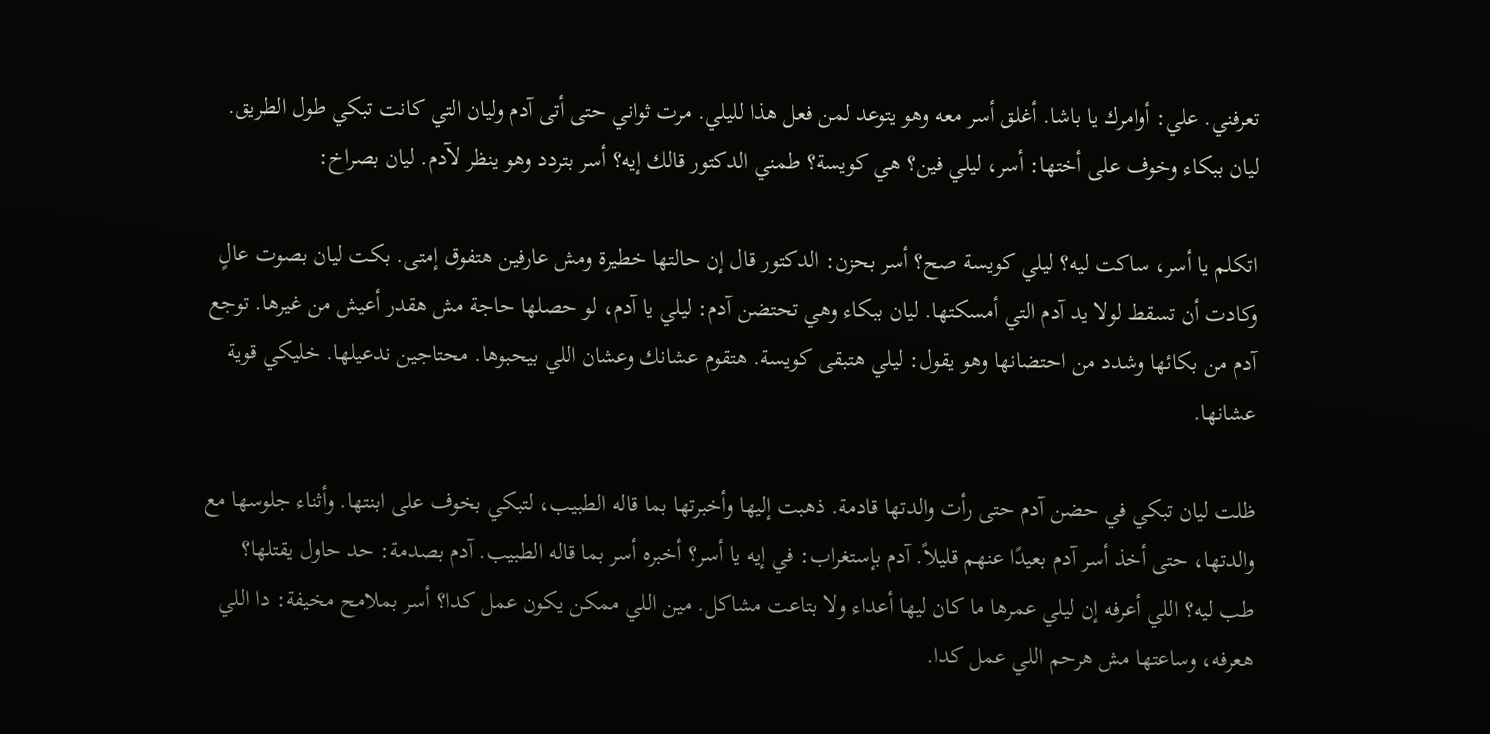تعرفني. علي: أوامرك يا باشا. أغلق أسر معه وهو يتوعد لمن فعل هذا لليلي. مرت ثواني حتى أتى آدم وليان التي كانت تبكي طول الطريق. ليان ببكاء وخوف على أختها: أسر، ليلي فين؟ هي كويسة؟ طمني الدكتور قالك إيه؟ أسر بتردد وهو ينظر لآدم. ليان بصراخ:

اتكلم يا أسر، ساكت ليه؟ ليلي كويسة صح؟ أسر بحزن: الدكتور قال إن حالتها خطيرة ومش عارفين هتفوق إمتى. بكت ليان بصوت عالٍ وكادت أن تسقط لولا يد آدم التي أمسكتها. ليان ببكاء وهي تحتضن آدم: ليلي يا آدم، لو حصلها حاجة مش هقدر أعيش من غيرها. توجع آدم من بكائها وشدد من احتضانها وهو يقول: ليلي هتبقى كويسة. هتقوم عشانك وعشان اللي بيحبوها. محتاجين ندعيلها. خليكي قوية عشانها.

ظلت ليان تبكي في حضن آدم حتى رأت والدتها قادمة. ذهبت إليها وأخبرتها بما قاله الطبيب، لتبكي بخوف على ابنتها. وأثناء جلوسها مع والدتها، حتى أخذ أسر آدم بعيدًا عنهم قليلاً. آدم بإستغراب: في إيه يا أسر؟ أخبره أسر بما قاله الطبيب. آدم بصدمة: حد حاول يقتلها؟ طب ليه؟ اللي أعرفه إن ليلي عمرها ما كان ليها أعداء ولا بتاعت مشاكل. مين اللي ممكن يكون عمل كدا؟ أسر بملامح مخيفة: دا اللي هعرفه، وساعتها مش هرحم اللي عمل كدا.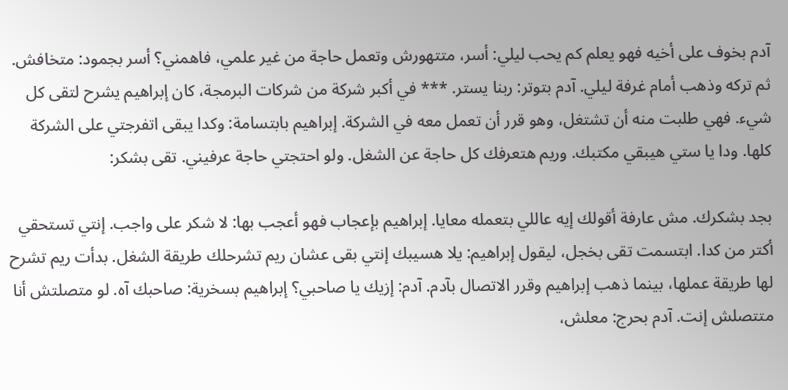آدم بخوف على أخيه فهو يعلم كم يحب ليلي: أسر، متتهورش وتعمل حاجة من غير علمي، فاهمني؟ أسر بجمود: متخافش. ثم تركه وذهب أمام غرفة ليلي. آدم بتوتر: ربنا يستر. *** في أكبر شركة من شركات البرمجة، كان إبراهيم يشرح لتقى كل شيء. فهي طلبت منه أن تشتغل، وهو قرر أن تعمل معه في الشركة. إبراهيم بابتسامة: وكدا يبقى اتفرجتي على الشركة كلها. ودا يا ستي هيبقي مكتبك. وريم هتعرفك كل حاجة عن الشغل. ولو احتجتي حاجة عرفيني. تقى بشكر:

بجد بشكرك. مش عارفة أقولك إيه عاللي بتعمله معايا. إبراهيم بإعجاب فهو أعجب بها: لا شكر على واجب. إنتي تستحقي أكتر من كدا. ابتسمت تقى بخجل، ليقول إبراهيم: يلا هسيبك إنتي بقى عشان ريم تشرحلك طريقة الشغل. بدأت ريم تشرح لها طريقة عملها، بينما ذهب إبراهيم وقرر الاتصال بآدم. آدم: إزيك يا صاحبي؟ إبراهيم بسخرية: صاحبك آه. لو متصلتش أنا متتصلش إنت. آدم بحرج: معلش،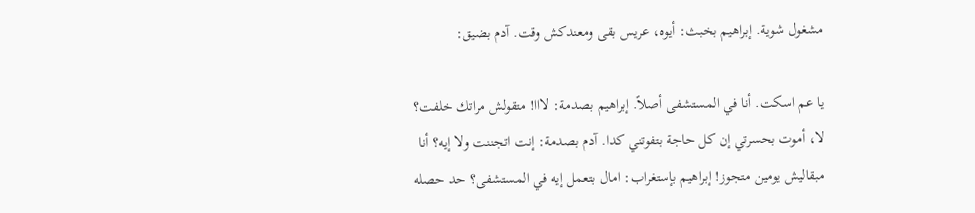مشغول شوية. إبراهيم بخبث: أيوه، عريس بقى ومعندكش وقت. آدم بضيق:

يا عم اسكت. أنا في المستشفى أصلاً. إبراهيم بصدمة: لااا! متقولش مراتك خلفت؟ لا، أموت بحسرتي إن كل حاجة بتفوتني كدا. آدم بصدمة: إنت اتجننت ولا إيه؟ أنا مبقاليش يومين متجوز! إبراهيم بإستغراب: امال بتعمل إيه في المستشفى؟ حد حصله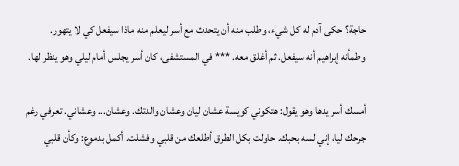حاجة؟ حكى آدم له كل شيء، وطلب منه أن يتحدث مع أسر ليعلم منه ماذا سيفعل كي لا يتهور. وطمأنه إبراهيم أنه سيفعل. ثم أغلق معه. *** في المستشفى، كان أسر يجلس أمام ليلي وهو ينظر لها.

أمسك أسر يدها وهو يقول: هتكوني كويسة عشان ليان وعشان والدتك. وعشان... وعشاني. تعرفي رغم جرحك ليا، إني لسه بحبك. حاولت بكل الطرق أطلعك من قلبي وفشلت. أكمل بدموع: وكأن قلبي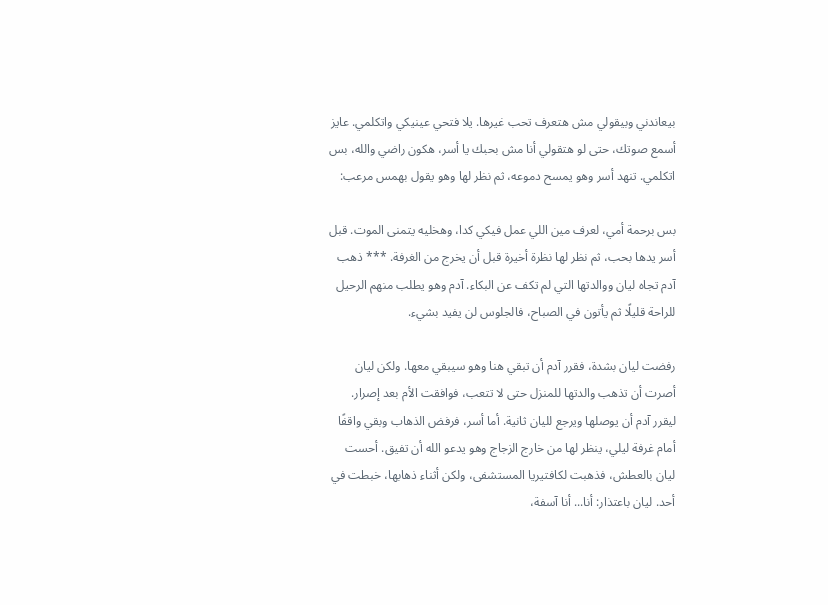بيعاندني وبيقولي مش هتعرف تحب غيرها. يلا فتحي عينيكي واتكلمي. عايز أسمع صوتك، حتى لو هتقولي أنا مش بحبك يا أسر، هكون راضي والله، بس اتكلمي. تنهد أسر وهو يمسح دموعه، ثم نظر لها وهو يقول بهمس مرعب:

بس برحمة أمي، لعرف مين اللي عمل فيكي كدا، وهخليه يتمنى الموت. قبل أسر يدها بحب، ثم نظر لها نظرة أخيرة قبل أن يخرج من الغرفة. *** ذهب آدم تجاه ليان ووالدتها التي لم تكف عن البكاء. آدم وهو يطلب منهم الرحيل للراحة قليلًا ثم يأتون في الصباح، فالجلوس لن يفيد بشيء.

رفضت ليان بشدة، فقرر آدم أن تبقي هنا وهو سيبقي معها. ولكن ليان أصرت أن تذهب والدتها للمنزل حتى لا تتعب، فوافقت الأم بعد إصرار. ليقرر آدم أن يوصلها ويرجع لليان ثانية. أما أسر، فرفض الذهاب وبقي واقفًا أمام غرفة ليلي، ينظر لها من خارج الزجاج وهو يدعو الله أن تفيق. أحست ليان بالعطش، فذهبت لكافتيريا المستشفى، ولكن أثناء ذهابها، خبطت في أحد. ليان باعتذار: أنا... أنا آسفة،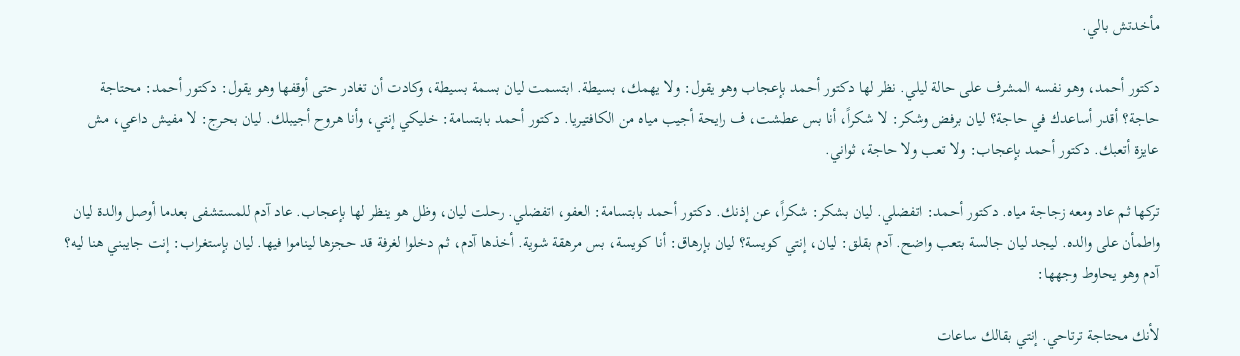مأخدتش بالي.

دكتور أحمد، وهو نفسه المشرف على حالة ليلي. نظر لها دكتور أحمد بإعجاب وهو يقول: ولا يهمك، بسيطة. ابتسمت ليان بسمة بسيطة، وكادت أن تغادر حتى أوقفها وهو يقول: دكتور أحمد: محتاجة حاجة؟ أقدر أساعدك في حاجة؟ ليان برفض وشكر: لا شكراً، أنا بس عطشت، ف رايحة أجيب مياه من الكافتيريا. دكتور أحمد بابتسامة: خليكي إنتي، وأنا هروح أجيبلك. ليان بحرج: لا مفيش داعي، مش عايزة أتعبك. دكتور أحمد بإعجاب: ولا تعب ولا حاجة، ثواني.

تركها ثم عاد ومعه زجاجة مياه. دكتور أحمد: اتفضلي. ليان بشكر: شكراً، عن إذنك. دكتور أحمد بابتسامة: العفو، اتفضلي. رحلت ليان، وظل هو ينظر لها بإعجاب. عاد آدم للمستشفى بعدما أوصل والدة ليان واطمأن على والده. ليجد ليان جالسة بتعب واضح. آدم بقلق: ليان، إنتي كويسة؟ ليان بإرهاق: أنا كويسة، بس مرهقة شوية. أخذها آدم، ثم دخلوا لغرفة قد حجزها ليناموا فيها. ليان بإستغراب: إنت جايبني هنا ليه؟ آدم وهو يحاوط وجهها:

لأنك محتاجة ترتاحي. إنتي بقالك ساعات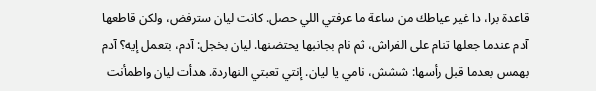قاعدة برا، دا غير عياطك من ساعة ما عرفتي اللي حصل. كانت ليان سترفض، ولكن قاطعها آدم عندما جعلها تنام على الفراش، ثم نام بجانبها يحتضنها. ليان بخجل: آدم، بتعمل إيه؟ آدم بهمس بعدما قبل رأسها: ششش، نامي يا ليان. إنتي تعبتي النهاردة. هدأت ليان واطمأنت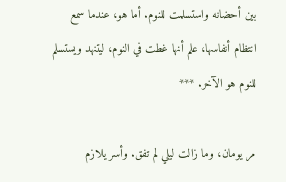بين أحضانه واستسلمت للنوم. أما هو، عندما سمع انتظام أنفاسها، علم أنها غطت في النوم، ليتنهد ويستسلم للنوم هو الآخر. ***

مر يومان، وما زالت ليلي لم تفق. وأسر يلازم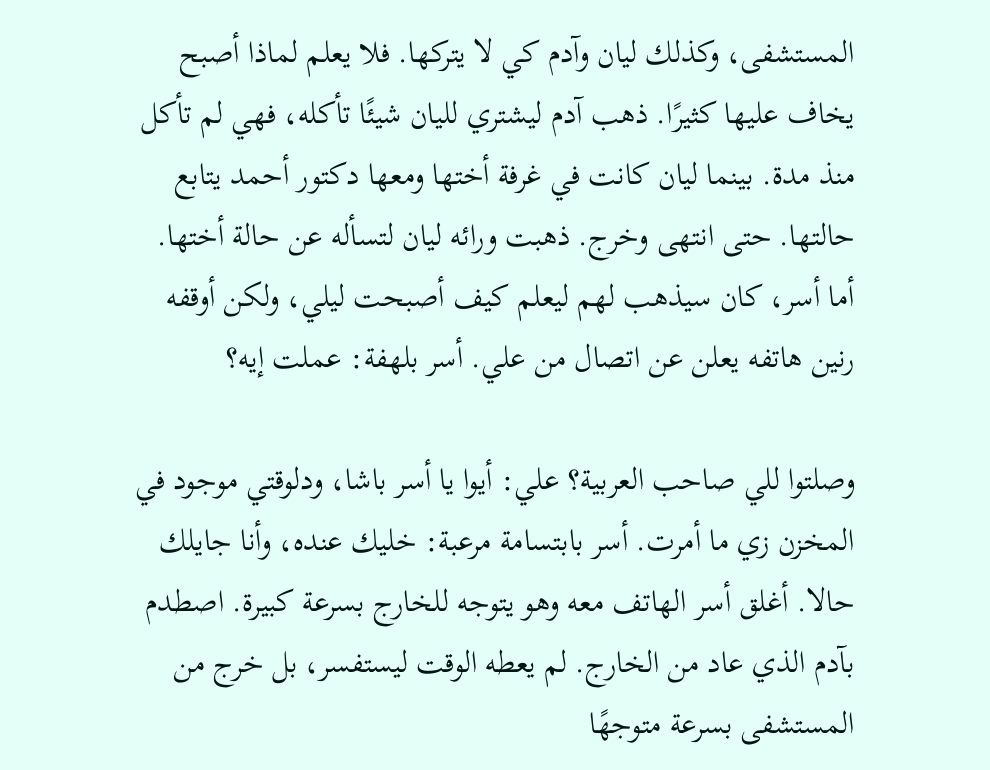المستشفى، وكذلك ليان وآدم كي لا يتركها. فلا يعلم لماذا أصبح يخاف عليها كثيرًا. ذهب آدم ليشتري لليان شيئًا تأكله، فهي لم تأكل منذ مدة. بينما ليان كانت في غرفة أختها ومعها دكتور أحمد يتابع حالتها. حتى انتهى وخرج. ذهبت ورائه ليان لتسأله عن حالة أختها. أما أسر، كان سيذهب لهم ليعلم كيف أصبحت ليلي، ولكن أوقفه رنين هاتفه يعلن عن اتصال من علي. أسر بلهفة: عملت إيه؟

وصلتوا للي صاحب العربية؟ علي: أيوا يا أسر باشا، ودلوقتي موجود في المخزن زي ما أمرت. أسر بابتسامة مرعبة: خليك عنده، وأنا جايلك حالا. أغلق أسر الهاتف معه وهو يتوجه للخارج بسرعة كبيرة. اصطدم بآدم الذي عاد من الخارج. لم يعطه الوقت ليستفسر، بل خرج من المستشفى بسرعة متوجهًا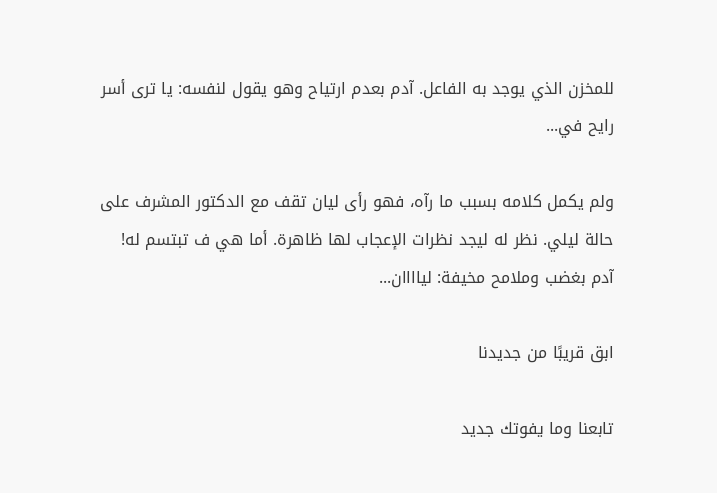للمخزن الذي يوجد به الفاعل. آدم بعدم ارتياح وهو يقول لنفسه: يا ترى أسر رايح في...

ولم يكمل كلامه بسبب ما رآه، فهو رأى ليان تقف مع الدكتور المشرف على حالة ليلي. نظر له ليجد نظرات الإعجاب لها ظاهرة. أما هي ف تبتسم له! آدم بغضب وملامح مخيفة: لياااان...

ابق قريبًا من جديدنا

تابعنا وما يفوتك جديد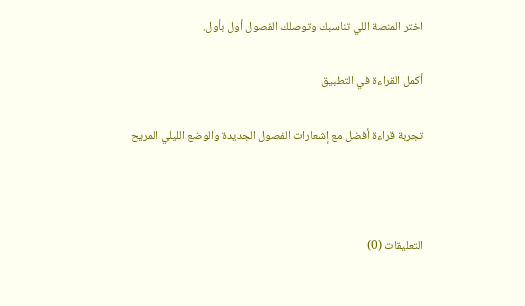اختر المنصة اللي تناسبك وتوصلك الفصول أول بأول.

أكمل القراءة في التطبيق

تجربة قراءة أفضل مع إشعارات الفصول الجديدة والوضع الليلي المريح



التعليقات (0)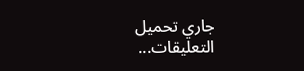جاري تحميل التعليقات...